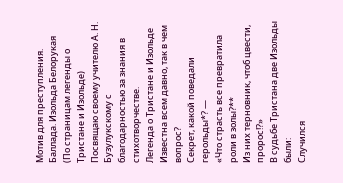Мотив для преступления. Баллада. Изольда Белорукая
(По страницам легенды о Тристане и Изольде)
Посвящаю своему учителю А. Н. Бузулукскому с благодарностью за знания в стихотворчестве.
Легенда о Тристане и Изольде
Известна всем давно, так в чем вопрос?
Секрет, какой поведали герольды*? —
«Что страсть все превратила роли в золы?**
Из них терновник, чтоб цвести, пророс!?»
В судьбе Тристана две Изольды были:
Случился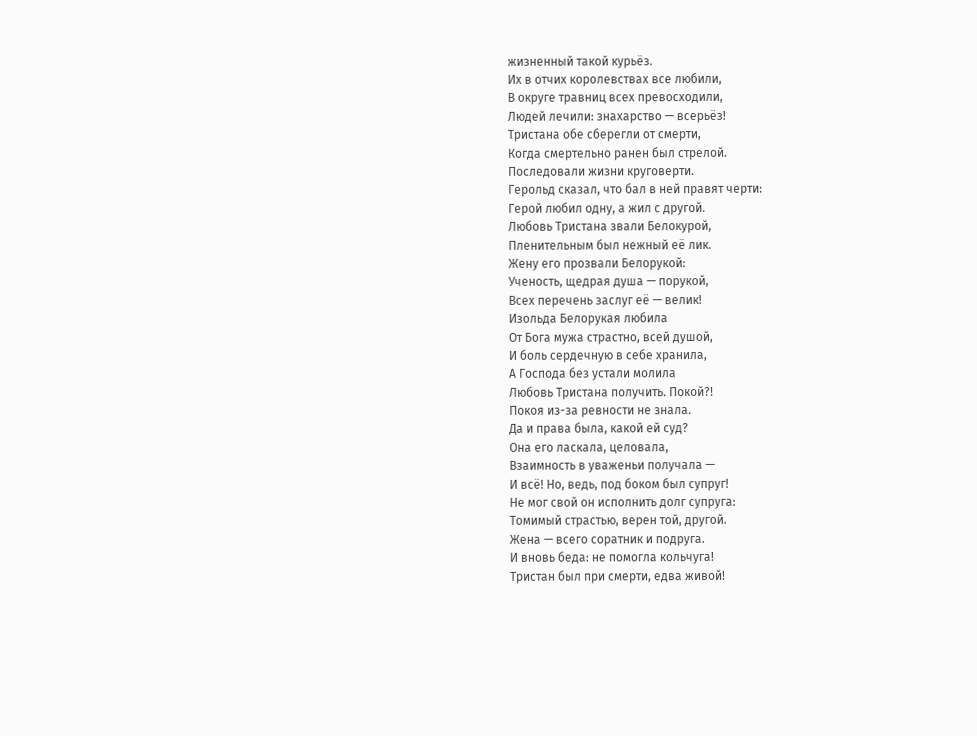жизненный такой курьёз.
Их в отчих королевствах все любили,
В округе травниц всех превосходили,
Людей лечили: знахарство — всерьёз!
Тристана обе сберегли от смерти,
Когда смертельно ранен был стрелой.
Последовали жизни круговерти.
Герольд сказал, что бал в ней правят черти:
Герой любил одну, а жил с другой.
Любовь Тристана звали Белокурой,
Пленительным был нежный её лик.
Жену его прозвали Белорукой:
Ученость, щедрая душа — порукой,
Всех перечень заслуг её — велик!
Изольда Белорукая любила
От Бога мужа страстно, всей душой,
И боль сердечную в себе хранила,
А Господа без устали молила
Любовь Тристана получить. Покой?!
Покоя из-за ревности не знала.
Да и права была, какой ей суд?
Она его ласкала, целовала,
Взаимность в уваженьи получала —
И всё! Но, ведь, под боком был супруг!
Не мог свой он исполнить долг супруга:
Томимый страстью, верен той, другой.
Жена — всего соратник и подруга.
И вновь беда: не помогла кольчуга!
Тристан был при смерти, едва живой!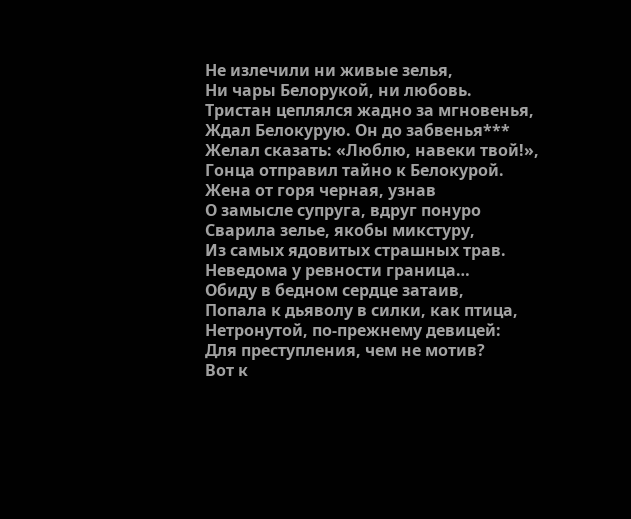Не излечили ни живые зелья,
Ни чары Белорукой, ни любовь.
Тристан цеплялся жадно за мгновенья,
Ждал Белокурую. Он до забвенья***
Желал сказать: «Люблю, навеки твой!»,
Гонца отправил тайно к Белокурой.
Жена от горя черная, узнав
О замысле супруга, вдруг понуро
Сварила зелье, якобы микстуру,
Из самых ядовитых страшных трав.
Неведома у ревности граница…
Обиду в бедном сердце затаив,
Попала к дьяволу в силки, как птица,
Нетронутой, по-прежнему девицей:
Для преступления, чем не мотив?
Вот к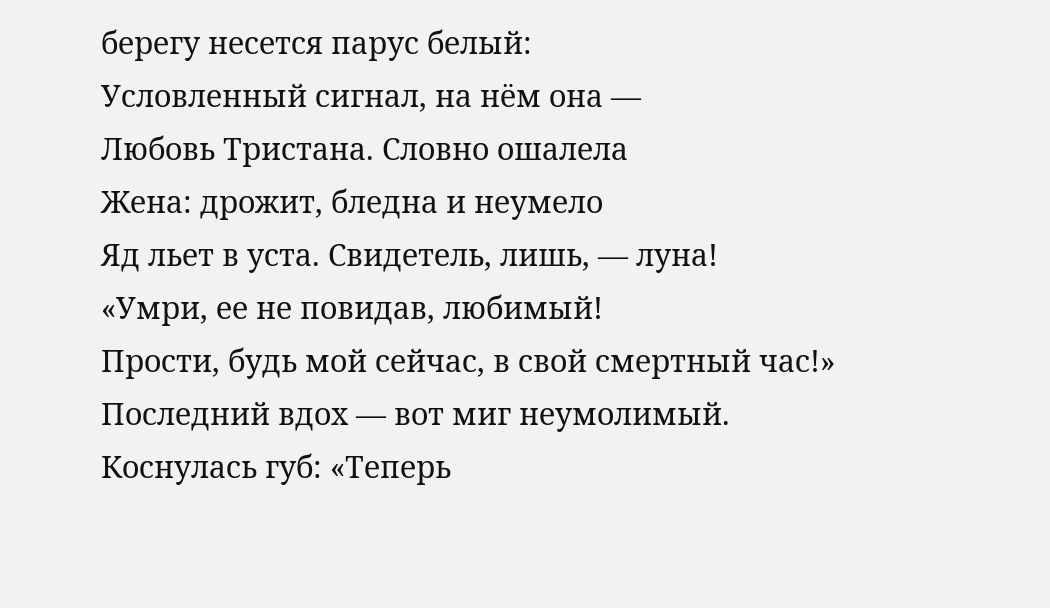берегу несется парус белый:
Условленный сигнал, на нём она —
Любовь Тристана. Словно ошалела
Жена: дрожит, бледна и неумело
Яд льет в уста. Свидетель, лишь, — луна!
«Умри, ее не повидав, любимый!
Прости, будь мой сейчас, в свой смертный час!»
Последний вдох — вот миг неумолимый.
Коснулась губ: «Теперь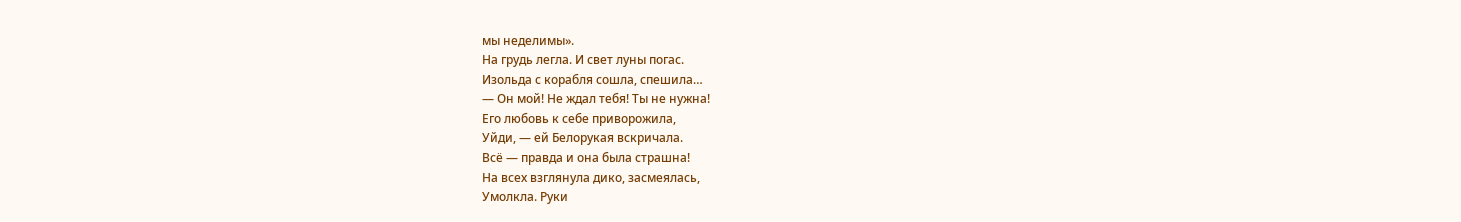мы неделимы».
На грудь легла. И свет луны погас.
Изольда с корабля сошла, спешила…
— Он мой! Не ждал тебя! Ты не нужна!
Его любовь к себе приворожила,
Уйди, — ей Белорукая вскричала.
Всё — правда и она была страшна!
На всех взглянула дико, засмеялась,
Умолкла. Руки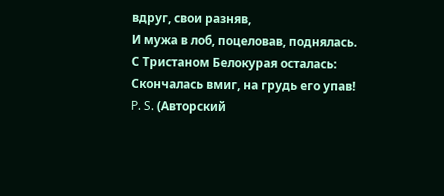вдруг, свои разняв,
И мужа в лоб, поцеловав, поднялась.
С Тристаном Белокурая осталась:
Скончалась вмиг, на грудь его упав!
P. S. (Авторский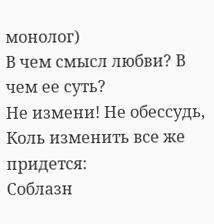монолог)
В чем смысл любви? В чем ее суть?
Не измени! Не обессудь,
Коль изменить все же придется:
Соблазн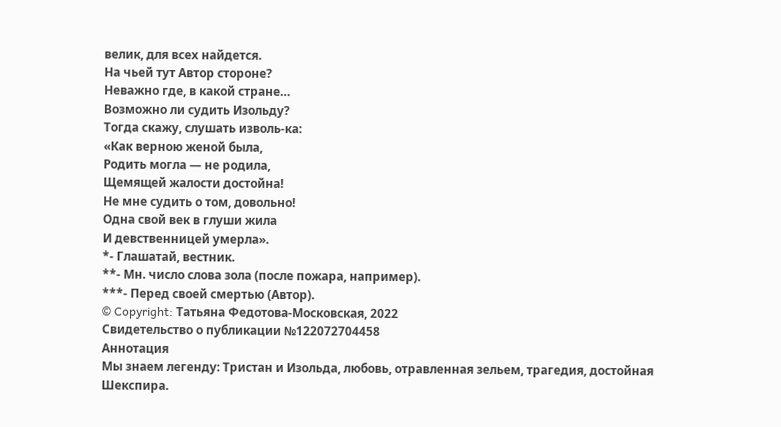велик, для всех найдется.
На чьей тут Автор стороне?
Неважно где, в какой стране…
Возможно ли судить Изольду?
Тогда скажу, слушать изволь-ка:
«Как верною женой была,
Родить могла — не родила,
Щемящей жалости достойна!
Не мне судить о том, довольно!
Одна свой век в глуши жила
И девственницей умерла».
*- Глашатай, вестник.
**- Мн. число слова зола (после пожара, например).
***- Перед своей смертью (Автор).
© Copyright: Татьяна Федотова-Московская, 2022
Свидетельство о публикации №122072704458
Аннотация
Мы знаем легенду: Тристан и Изольда, любовь, отравленная зельем, трагедия, достойная Шекспира.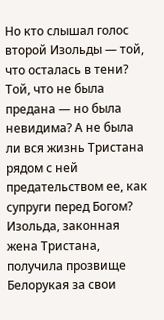Но кто слышал голос второй Изольды — той, что осталась в тени?
Той, что не была предана — но была невидима? А не была ли вся жизнь Тристана рядом с ней предательством ее, как супруги перед Богом?
Изольда, законная жена Тристана, получила прозвище Белорукая за свои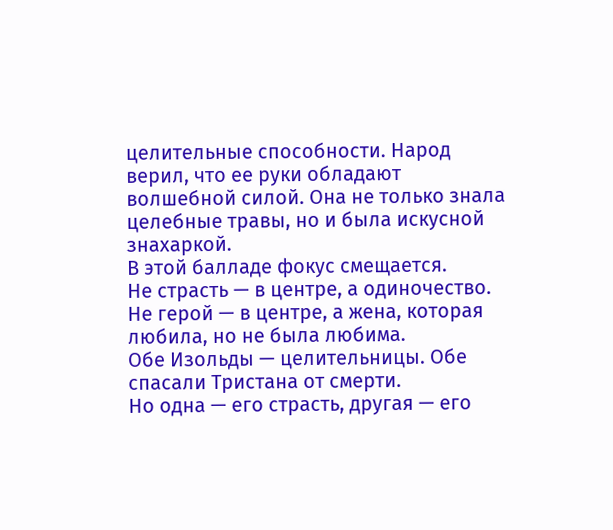целительные способности. Народ верил, что ее руки обладают волшебной силой. Она не только знала целебные травы, но и была искусной знахаркой.
В этой балладе фокус смещается.
Не страсть — в центре, а одиночество.
Не герой — в центре, а жена, которая любила, но не была любима.
Обе Изольды — целительницы. Обе спасали Тристана от смерти.
Но одна — его страсть, другая — его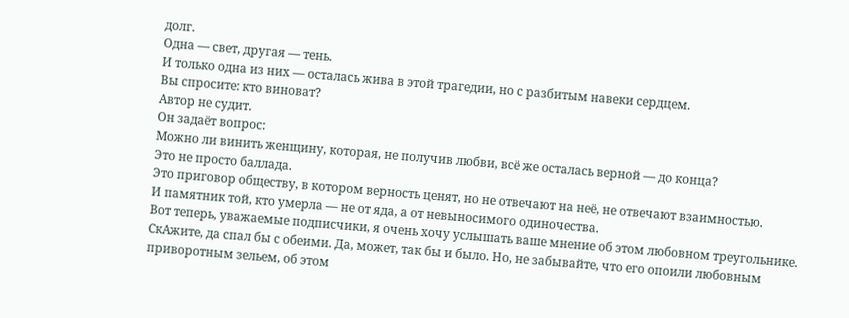долг.
Одна — свет, другая — тень.
И только одна из них — осталась жива в этой трагедии, но с разбитым навеки сердцем.
Вы спросите: кто виноват?
Автор не судит.
Он задаёт вопрос:
Можно ли винить женщину, которая, не получив любви, всё же осталась верной — до конца?
Это не просто баллада.
Это приговор обществу, в котором верность ценят, но не отвечают на неё, не отвечают взаимностью.
И памятник той, кто умерла — не от яда, а от невыносимого одиночества.
Вот теперь, уважаемые подписчики, я очень хочу услышать ваше мнение об этом любовном треугольнике. СкАжите, да спал бы с обеими. Да, может, так бы и было. Но, не забывайте, что его опоили любовным приворотным зельем, об этом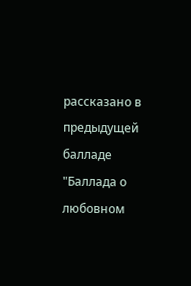рассказано в предыдущей балладе "Баллада о любовном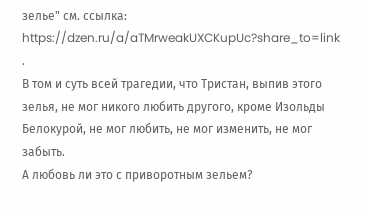зелье" см. ссылка:
https://dzen.ru/a/aTMrweakUXCKupUc?share_to=link .
В том и суть всей трагедии, что Тристан, выпив этого зелья, не мог никого любить другого, кроме Изольды Белокурой, не мог любить, не мог изменить, не мог забыть.
А любовь ли это с приворотным зельем?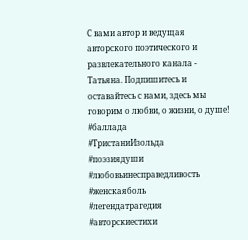С вами автор и ведущая авторского поэтического и развлекательного канала - Татьяна. Подпишитесь и оставайтесь с нами, здесь мы говорим о любви, о жизни, о душе!
#баллада
#ТристаниИзольда
#поэзиядуши
#любовьинесправедливость
#женскаяболь
#легендатрагедия
#авторскиестихи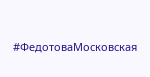#ФедотоваМосковская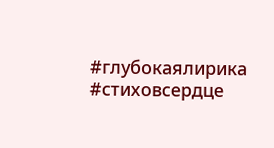#глубокаялирика
#стиховсердце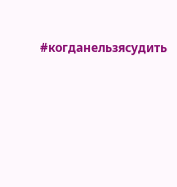#когданельзясудить